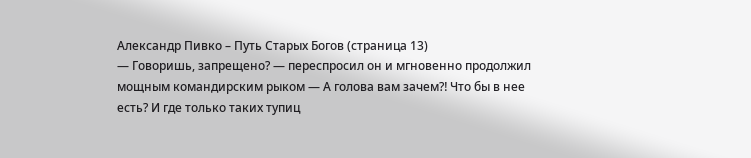Александр Пивко – Путь Старых Богов (страница 13)
— Говоришь, запрещено? — переспросил он и мгновенно продолжил мощным командирским рыком — А голова вам зачем⁈ Что бы в нее есть? И где только таких тупиц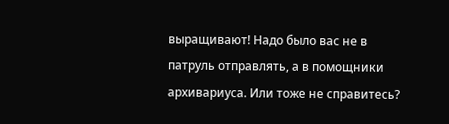выращивают! Надо было вас не в патруль отправлять, а в помощники архивариуса. Или тоже не справитесь?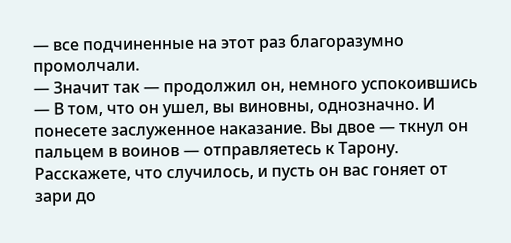— все подчиненные на этот раз благоразумно промолчали.
— Значит так — продолжил он, немного успокоившись — В том, что он ушел, вы виновны, однозначно. И понесете заслуженное наказание. Вы двое — ткнул он пальцем в воинов — отправляетесь к Тарону. Расскажете, что случилось, и пусть он вас гоняет от зари до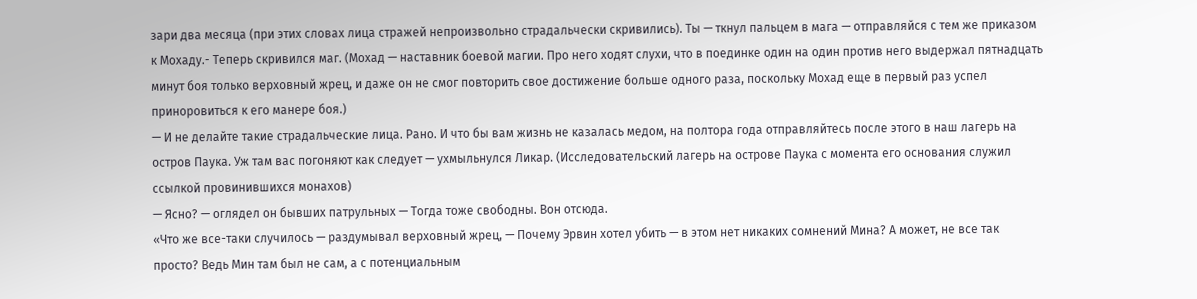зари два месяца (при этих словах лица стражей непроизвольно страдальчески скривились). Ты — ткнул пальцем в мага — отправляйся с тем же приказом к Мохаду.- Теперь скривился маг. (Мохад — наставник боевой магии. Про него ходят слухи, что в поединке один на один против него выдержал пятнадцать минут боя только верховный жрец, и даже он не смог повторить свое достижение больше одного раза, поскольку Мохад еще в первый раз успел приноровиться к его манере боя.)
— И не делайте такие страдальческие лица. Рано. И что бы вам жизнь не казалась медом, на полтора года отправляйтесь после этого в наш лагерь на остров Паука. Уж там вас погоняют как следует — ухмыльнулся Ликар. (Исследовательский лагерь на острове Паука с момента его основания служил ссылкой провинившихся монахов)
— Ясно? — оглядел он бывших патрульных — Тогда тоже свободны. Вон отсюда.
«Что же все-таки случилось — раздумывал верховный жрец, — Почему Эрвин хотел убить — в этом нет никаких сомнений Мина? А может, не все так просто? Ведь Мин там был не сам, а с потенциальным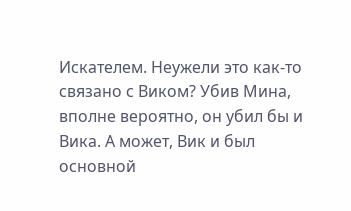Искателем. Неужели это как-то связано с Виком? Убив Мина, вполне вероятно, он убил бы и Вика. А может, Вик и был основной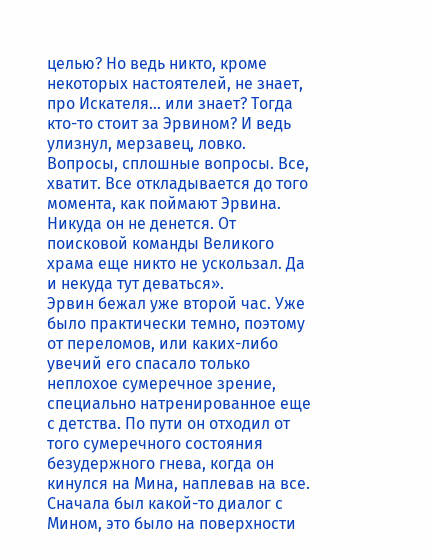целью? Но ведь никто, кроме некоторых настоятелей, не знает, про Искателя… или знает? Тогда кто-то стоит за Эрвином? И ведь улизнул, мерзавец, ловко. Вопросы, сплошные вопросы. Все, хватит. Все откладывается до того момента, как поймают Эрвина. Никуда он не денется. От поисковой команды Великого храма еще никто не ускользал. Да и некуда тут деваться».
Эрвин бежал уже второй час. Уже было практически темно, поэтому от переломов, или каких-либо увечий его спасало только неплохое сумеречное зрение, специально натренированное еще с детства. По пути он отходил от того сумеречного состояния безудержного гнева, когда он кинулся на Мина, наплевав на все. Сначала был какой-то диалог с Мином, это было на поверхности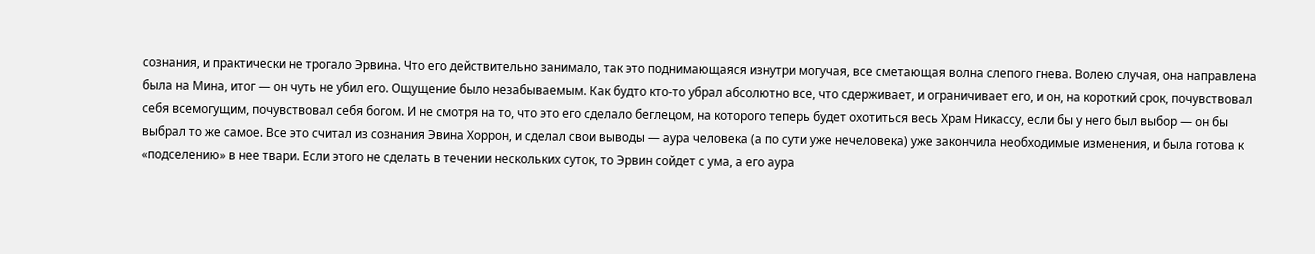сознания, и практически не трогало Эрвина. Что его действительно занимало, так это поднимающаяся изнутри могучая, все сметающая волна слепого гнева. Волею случая, она направлена была на Мина, итог — он чуть не убил его. Ощущение было незабываемым. Как будто кто-то убрал абсолютно все, что сдерживает, и ограничивает его, и он, на короткий срок, почувствовал себя всемогущим, почувствовал себя богом. И не смотря на то, что это его сделало беглецом, на которого теперь будет охотиться весь Храм Никассу, если бы у него был выбор — он бы выбрал то же самое. Все это считал из сознания Эвина Хоррон, и сделал свои выводы — аура человека (а по сути уже нечеловека) уже закончила необходимые изменения, и была готова к «подселению» в нее твари. Если этого не сделать в течении нескольких суток, то Эрвин сойдет с ума, а его аура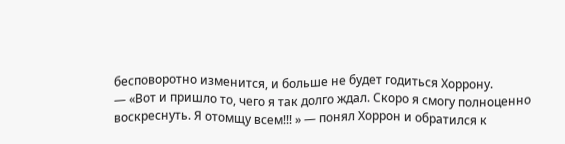бесповоротно изменится, и больше не будет годиться Хоррону.
— «Вот и пришло то, чего я так долго ждал. Скоро я смогу полноценно воскреснуть. Я отомщу всем!!! » — понял Хоррон и обратился к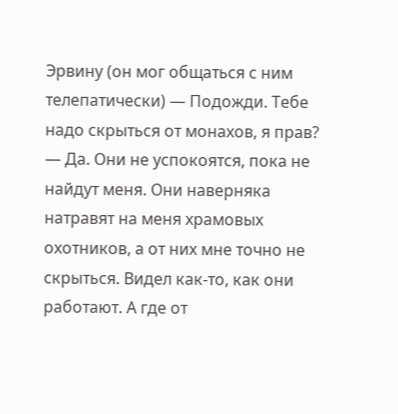Эрвину (он мог общаться с ним телепатически) — Подожди. Тебе надо скрыться от монахов, я прав?
— Да. Они не успокоятся, пока не найдут меня. Они наверняка натравят на меня храмовых охотников, а от них мне точно не скрыться. Видел как-то, как они работают. А где от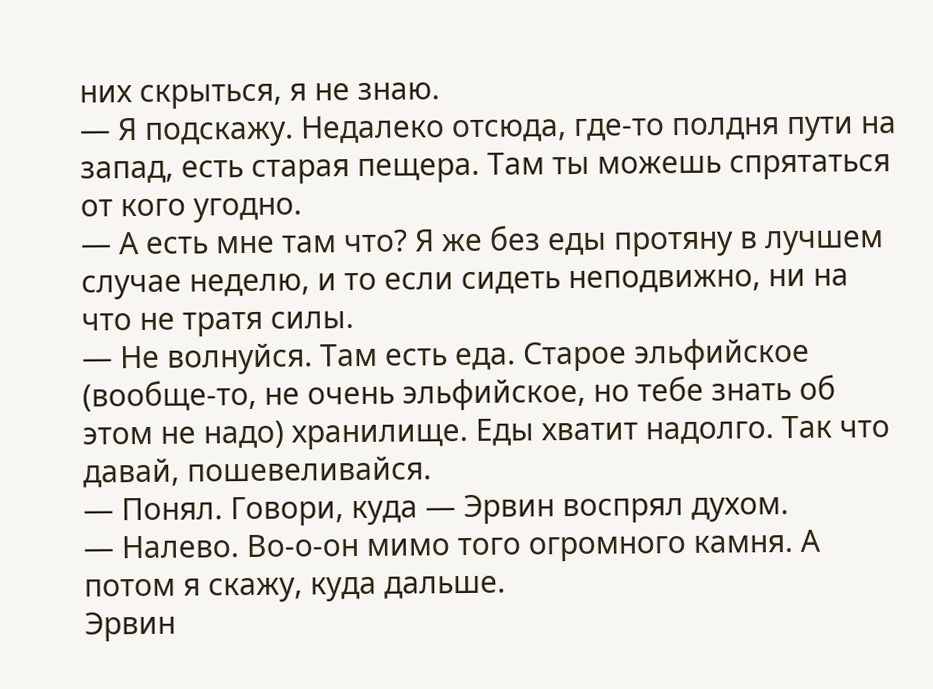них скрыться, я не знаю.
— Я подскажу. Недалеко отсюда, где-то полдня пути на запад, есть старая пещера. Там ты можешь спрятаться от кого угодно.
— А есть мне там что? Я же без еды протяну в лучшем случае неделю, и то если сидеть неподвижно, ни на что не тратя силы.
— Не волнуйся. Там есть еда. Старое эльфийское (вообще-то, не очень эльфийское, но тебе знать об этом не надо) хранилище. Еды хватит надолго. Так что давай, пошевеливайся.
— Понял. Говори, куда — Эрвин воспрял духом.
— Налево. Во-о-он мимо того огромного камня. А потом я скажу, куда дальше.
Эрвин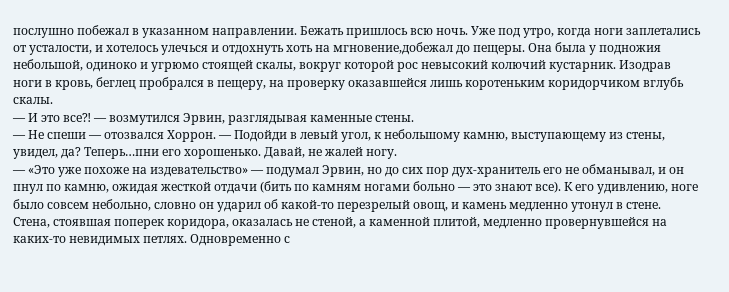послушно побежал в указанном направлении. Бежать пришлось всю ночь. Уже под утро, когда ноги заплетались от усталости, и хотелось улечься и отдохнуть хоть на мгновение,добежал до пещеры. Она была у подножия небольшой, одиноко и угрюмо стоящей скалы, вокруг которой рос невысокий колючий кустарник. Изодрав ноги в кровь, беглец пробрался в пещеру, на проверку оказавшейся лишь коротеньким коридорчиком вглубь скалы.
— И это все⁈ — возмутился Эрвин, разглядывая каменные стены.
— Не спеши — отозвался Хоррон. — Подойди в левый угол, к небольшому камню, выступающему из стены, увидел, да? Теперь…пни его хорошенько. Давай, не жалей ногу.
— «Это уже похоже на издевательство» — подумал Эрвин, но до сих пор дух-хранитель его не обманывал, и он пнул по камню, ожидая жесткой отдачи (бить по камням ногами больно — это знают все). К его удивлению, ноге было совсем небольно, словно он ударил об какой-то перезрелый овощ, и камень медленно утонул в стене. Стена, стоявшая поперек коридора, оказалась не стеной, а каменной плитой, медленно провернувшейся на каких-то невидимых петлях. Одновременно с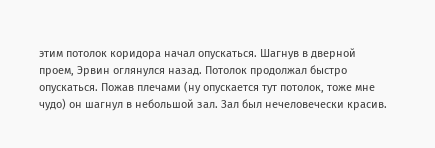этим потолок коридора начал опускаться. Шагнув в дверной проем, Эрвин оглянулся назад. Потолок продолжал быстро опускаться. Пожав плечами (ну опускается тут потолок, тоже мне чудо) он шагнул в небольшой зал. Зал был нечеловечески красив.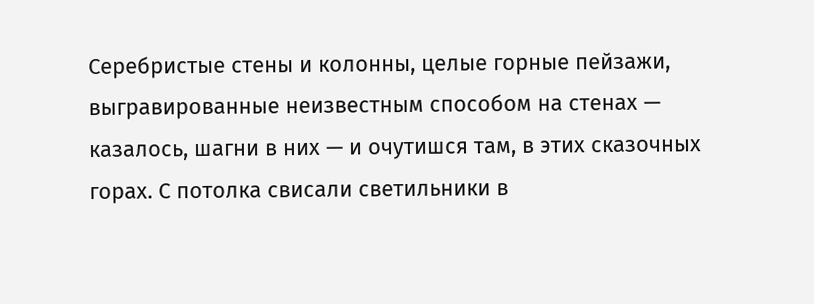Серебристые стены и колонны, целые горные пейзажи, выгравированные неизвестным способом на стенах — казалось, шагни в них — и очутишся там, в этих сказочных горах. С потолка свисали светильники в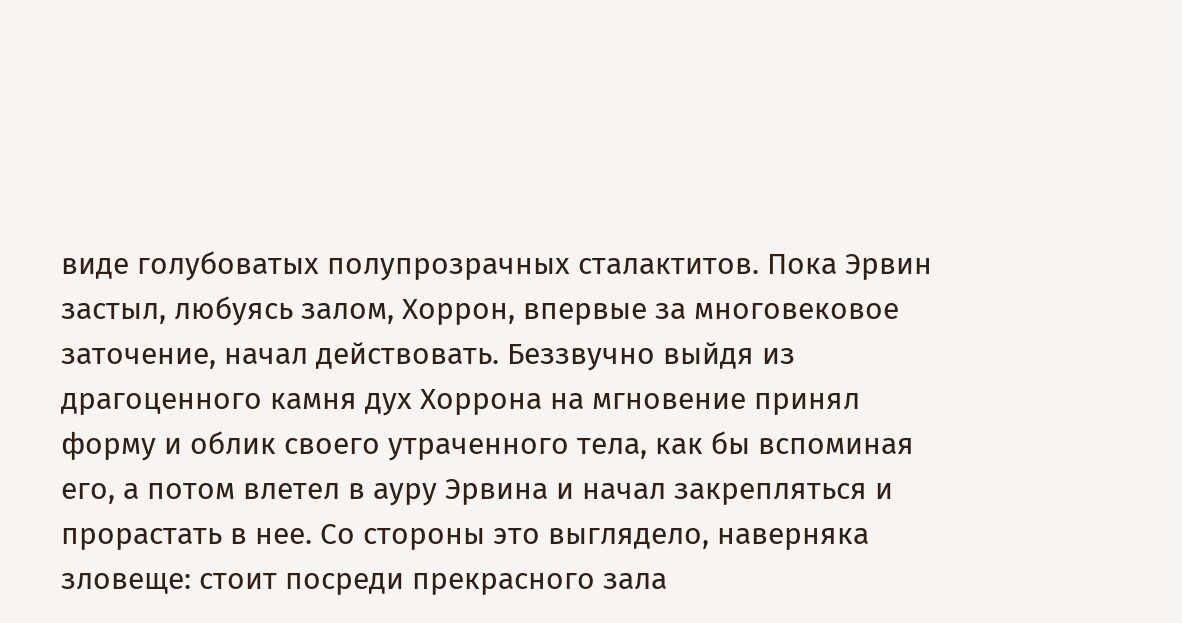виде голубоватых полупрозрачных сталактитов. Пока Эрвин застыл, любуясь залом, Хоррон, впервые за многовековое заточение, начал действовать. Беззвучно выйдя из драгоценного камня дух Хоррона на мгновение принял форму и облик своего утраченного тела, как бы вспоминая его, а потом влетел в ауру Эрвина и начал закрепляться и прорастать в нее. Со стороны это выглядело, наверняка зловеще: стоит посреди прекрасного зала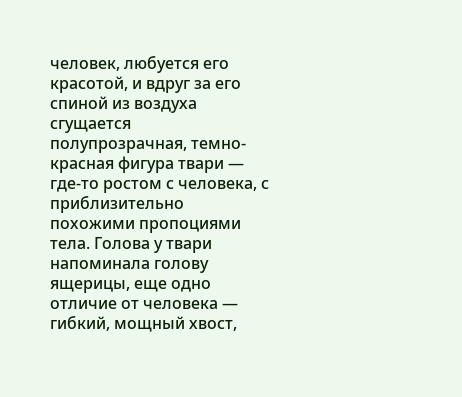человек, любуется его красотой, и вдруг за его спиной из воздуха сгущается полупрозрачная, темно-красная фигура твари — где-то ростом с человека, с приблизительно похожими пропоциями тела. Голова у твари напоминала голову ящерицы, еще одно отличие от человека — гибкий, мощный хвост,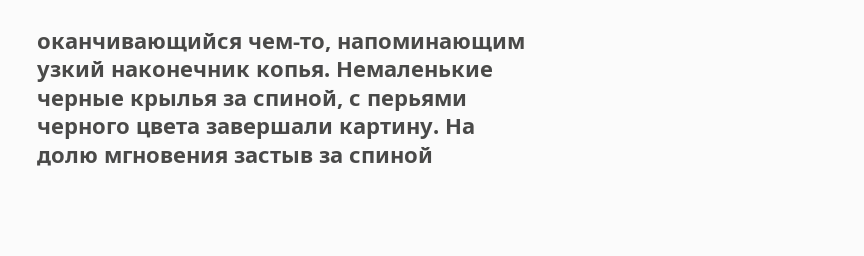оканчивающийся чем-то, напоминающим узкий наконечник копья. Немаленькие черные крылья за спиной, с перьями черного цвета завершали картину. На долю мгновения застыв за спиной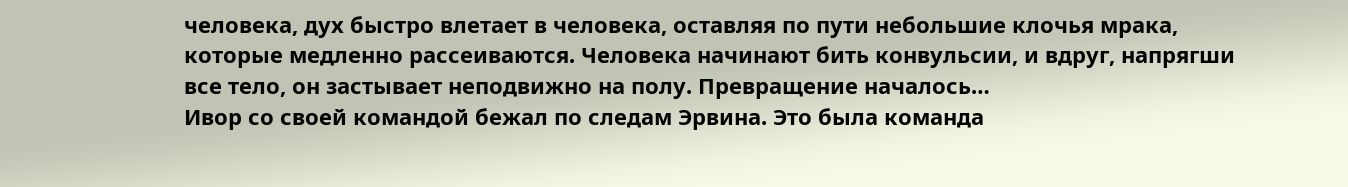человека, дух быстро влетает в человека, оставляя по пути небольшие клочья мрака, которые медленно рассеиваются. Человека начинают бить конвульсии, и вдруг, напрягши все тело, он застывает неподвижно на полу. Превращение началось…
Ивор со своей командой бежал по следам Эрвина. Это была команда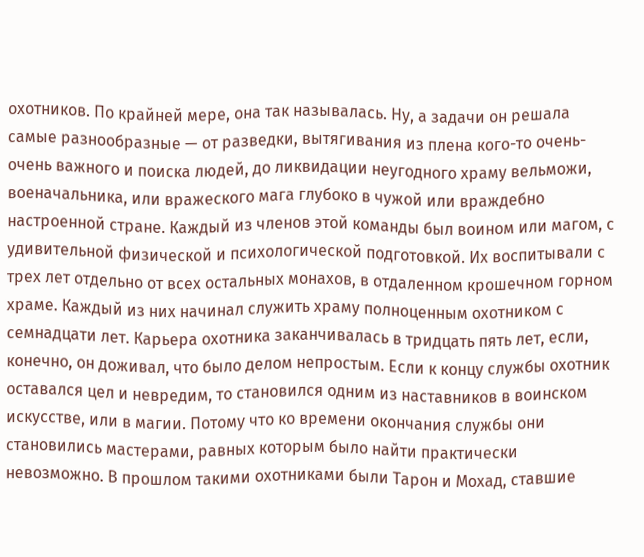охотников. По крайней мере, она так называлась. Ну, а задачи он решала самые разнообразные — от разведки, вытягивания из плена кого-то очень-очень важного и поиска людей, до ликвидации неугодного храму вельможи, военачальника, или вражеского мага глубоко в чужой или враждебно настроенной стране. Каждый из членов этой команды был воином или магом, с удивительной физической и психологической подготовкой. Их воспитывали с трех лет отдельно от всех остальных монахов, в отдаленном крошечном горном храме. Каждый из них начинал служить храму полноценным охотником с семнадцати лет. Карьера охотника заканчивалась в тридцать пять лет, если, конечно, он доживал, что было делом непростым. Если к концу службы охотник оставался цел и невредим, то становился одним из наставников в воинском искусстве, или в магии. Потому что ко времени окончания службы они становились мастерами, равных которым было найти практически невозможно. В прошлом такими охотниками были Тарон и Мохад, ставшие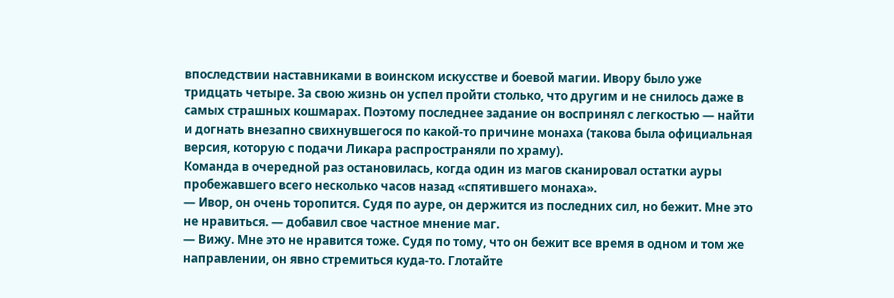впоследствии наставниками в воинском искусстве и боевой магии. Ивору было уже тридцать четыре. За свою жизнь он успел пройти столько, что другим и не снилось даже в самых страшных кошмарах. Поэтому последнее задание он воспринял с легкостью — найти и догнать внезапно свихнувшегося по какой-то причине монаха (такова была официальная версия, которую с подачи Ликара распространяли по храму).
Команда в очередной раз остановилась, когда один из магов сканировал остатки ауры пробежавшего всего несколько часов назад «спятившего монаха».
— Ивор, он очень торопится. Судя по ауре, он держится из последних сил, но бежит. Мне это не нравиться. — добавил свое частное мнение маг.
— Вижу. Мне это не нравится тоже. Судя по тому, что он бежит все время в одном и том же направлении, он явно стремиться куда-то. Глотайте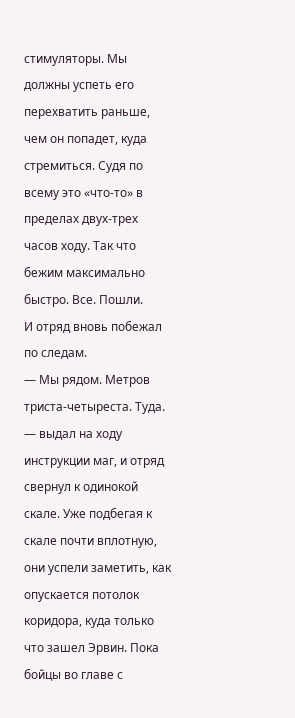стимуляторы. Мы должны успеть его перехватить раньше, чем он попадет, куда стремиться. Судя по всему это «что-то» в пределах двух-трех часов ходу. Так что бежим максимально быстро. Все. Пошли.
И отряд вновь побежал по следам.
— Мы рядом. Метров триста-четыреста. Туда. — выдал на ходу инструкции маг, и отряд свернул к одинокой скале. Уже подбегая к скале почти вплотную, они успели заметить, как опускается потолок коридора, куда только что зашел Эрвин. Пока бойцы во главе с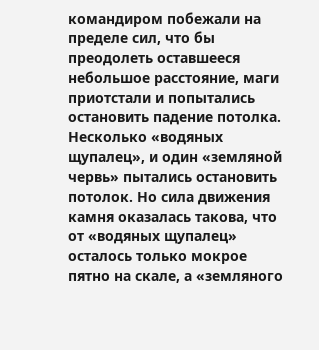командиром побежали на пределе сил, что бы преодолеть оставшееся небольшое расстояние, маги приотстали и попытались остановить падение потолка. Несколько «водяных щупалец», и один «земляной червь» пытались остановить потолок. Но сила движения камня оказалась такова, что от «водяных щупалец» осталось только мокрое пятно на скале, а «земляного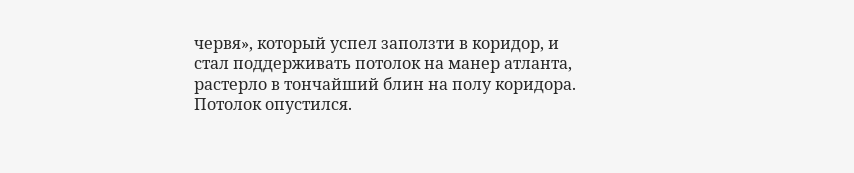червя», который успел заползти в коридор, и стал поддерживать потолок на манер атланта, растерло в тончайший блин на полу коридора. Потолок опустился.